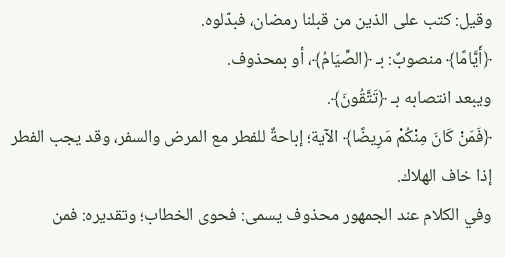وقيل: كتب على الذين من قبلنا رمضان، فبدّلوه.
﴿أَيَّامًا﴾ منصوبٌ: بـ ﴿الصِّيَامُ﴾، أو بمحذوف.
ويبعد انتصابه بـ ﴿تَتَّقُونَ﴾.
﴿فَمَنْ كَانَ مِنْكُمْ مَرِيضًا﴾ الآية؛ إباحةٌ للفطر مع المرض والسفر، وقد يجب الفطر إذا خاف الهلاك.
وفي الكلام عند الجمهور محذوف يسمى: فحوى الخطاب؛ وتقديره: فمن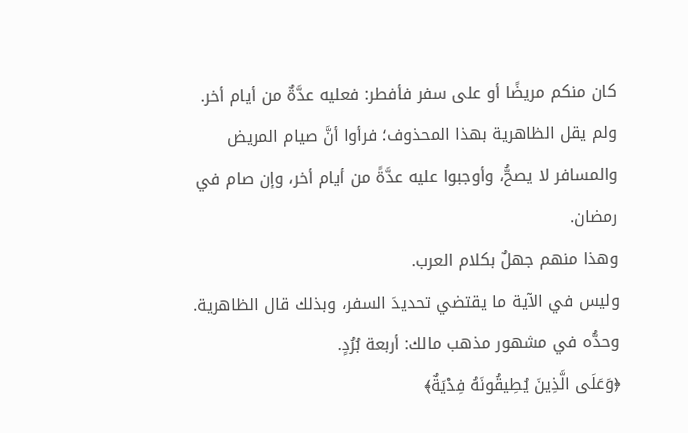كان منكم مريضًا أو على سفر فأفطر: فعليه عدَّةٌ من أيام أخر.
ولم يقل الظاهرية بهذا المحذوف؛ فرأوا أنَّ صيام المريض والمسافر لا يصحُّ، وأوجبوا عليه عدَّةً من أيام أخر، وإن صام في رمضان.
وهذا منهم جهلٌ بكلام العرب.
وليس في الآية ما يقتضي تحديدَ السفر، وبذلك قال الظاهرية.
وحدُّه في مشهور مذهب مالك: أربعة بُرُدٍ.
﴿وَعَلَى الَّذِينَ يُطِيقُونَهُ فِدْيَةٌ﴾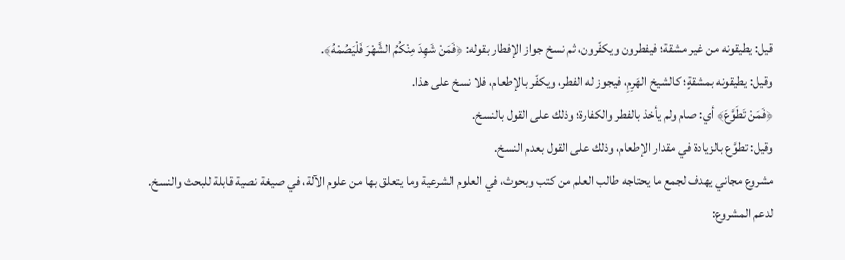قيل: يطيقونه من غير مشقة؛ فيفطرون ويكفّرون، ثم نسخ جواز الإفطار بقوله: ﴿فَمَنْ شَهِدَ مِنْكُمُ الشَّهْرَ فَلْيَصُمْهُ﴾.
وقيل: يطيقونه بمشقةٍ؛ كالشيخ الهَرِمِ، فيجوز له الفطر، ويكفّر بالإطعام، فلا نسخ على هذا.
﴿فَمَنْ تَطَوَّعَ﴾ أي: صام ولم يأخذ بالفطر والكفارة؛ وذلك على القول بالنسخ.
وقيل: تطوَّع بالزيادة في مقدار الإطعام، وذلك على القول بعدم النسخ.
مشروع مجاني يهدف لجمع ما يحتاجه طالب العلم من كتب وبحوث، في العلوم الشرعية وما يتعلق بها من علوم الآلة، في صيغة نصية قابلة للبحث والنسخ.
لدعم المشروع: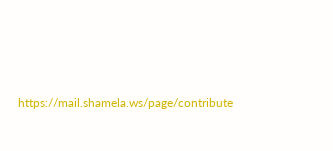https://mail.shamela.ws/page/contribute